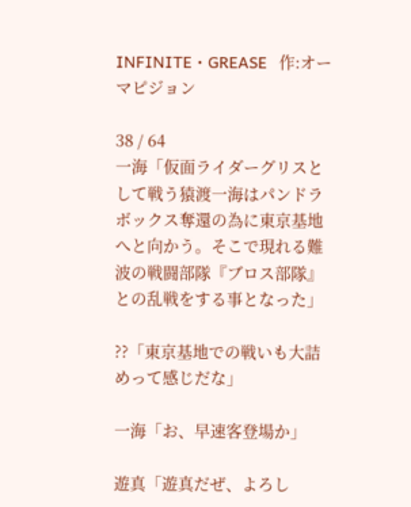INFINITE・GREASE   作:オーマピジョン

38 / 64
一海「仮面ライダーグリスとして戦う猿渡一海はパンドラボックス奪還の為に東京基地へと向かう。そこで現れる難波の戦闘部隊『ブロス部隊』との乱戦をする事となった」

??「東京基地での戦いも大詰めって感じだな」

一海「お、早速客登場か」

遊真「遊真だぜ、よろし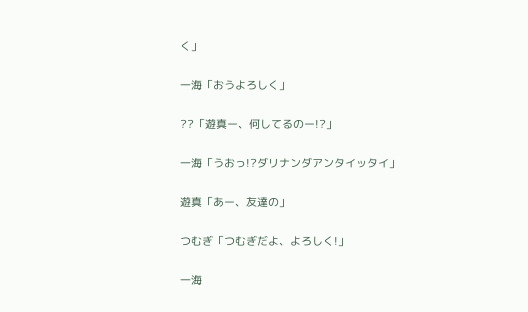く」

一海「おうよろしく」

??「遊真ー、何してるのー!?」

一海「うおっ!?ダリナンダアンタイッタイ」

遊真「あー、友達の」

つむぎ「つむぎだよ、よろしく!」

一海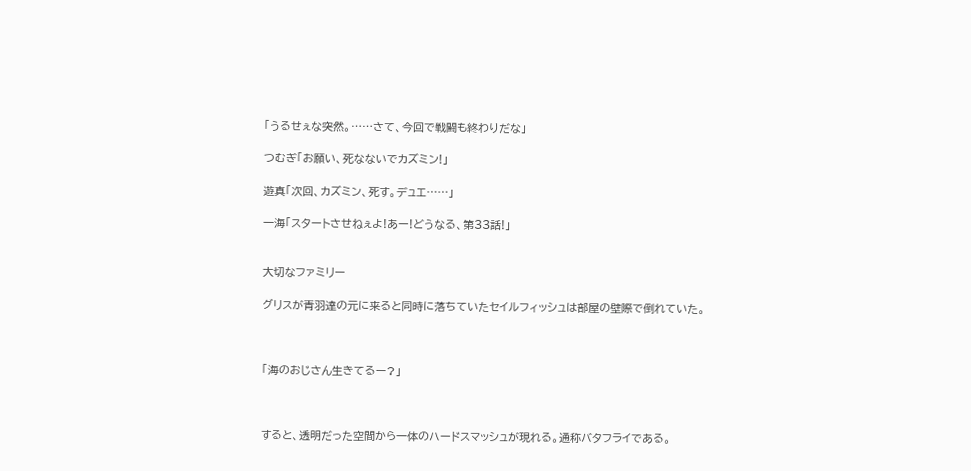「うるせぇな突然。……さて、今回で戦闘も終わりだな」

つむぎ「お願い、死なないでカズミン!」

遊真「次回、カズミン、死す。デュエ……」

一海「スタートさせねぇよ!あー!どうなる、第33話!」


大切なファミリー

グリスが青羽達の元に来ると同時に落ちていたセイルフィッシュは部屋の壁際で倒れていた。



「海のおじさん生きてるー?」



すると、透明だった空間から一体のハードスマッシュが現れる。通称バタフライである。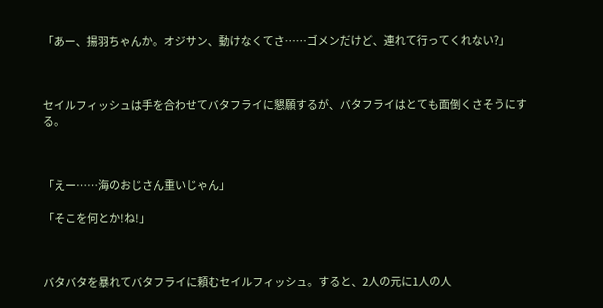「あー、揚羽ちゃんか。オジサン、動けなくてさ……ゴメンだけど、連れて行ってくれない?」



セイルフィッシュは手を合わせてバタフライに懇願するが、バタフライはとても面倒くさそうにする。



「えー……海のおじさん重いじゃん」

「そこを何とか!ね!」



バタバタを暴れてバタフライに頼むセイルフィッシュ。すると、2人の元に1人の人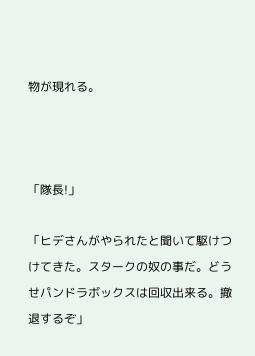物が現れる。



「隊長!」

「ヒデさんがやられたと聞いて駆けつけてきた。スタークの奴の事だ。どうせパンドラボックスは回収出来る。撤退するぞ」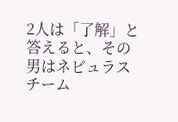2人は「了解」と答えると、その男はネビュラスチーム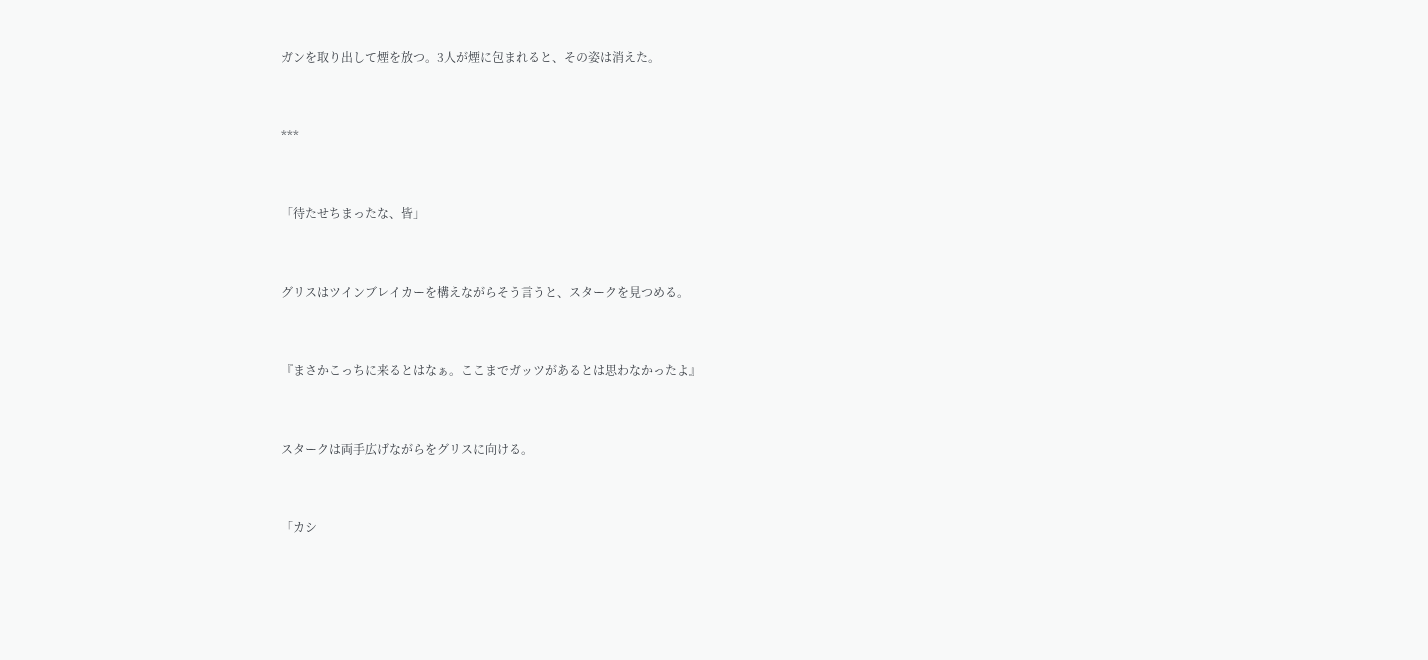ガンを取り出して煙を放つ。3人が煙に包まれると、その姿は消えた。



***



「待たせちまったな、皆」



グリスはツインブレイカーを構えながらそう言うと、スタークを見つめる。



『まさかこっちに来るとはなぁ。ここまでガッツがあるとは思わなかったよ』



スタークは両手広げながらをグリスに向ける。



「カシ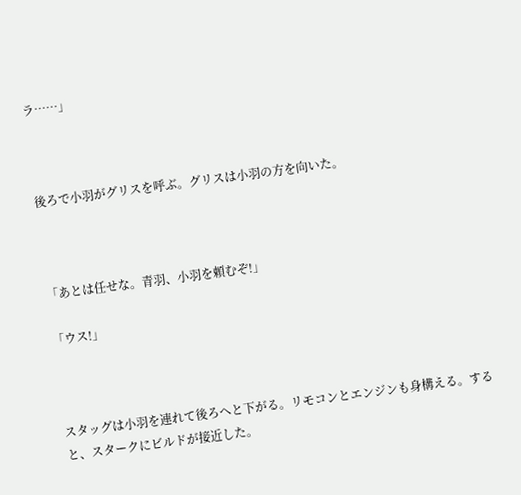ラ……」



後ろで小羽がグリスを呼ぶ。グリスは小羽の方を向いた。



「あとは任せな。青羽、小羽を頼むぞ!」

「ウス!」



スタッグは小羽を連れて後ろへと下がる。リモコンとエンジンも身構える。すると、スタークにビルドが接近した。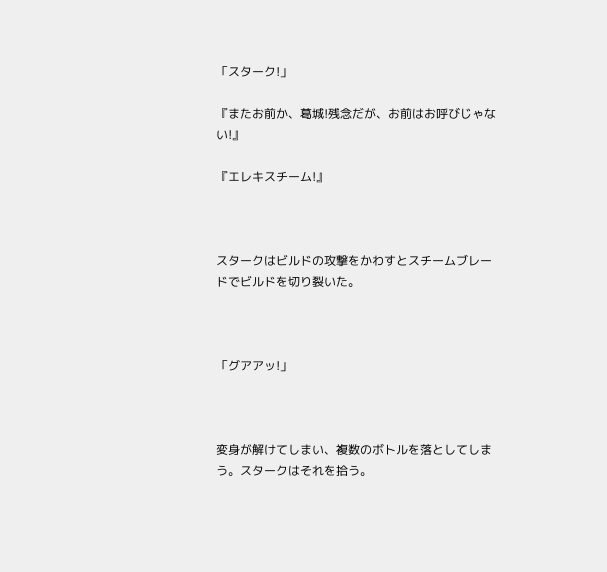「スターク!」

『またお前か、葛城!残念だが、お前はお呼びじゃない!』

『エレキスチーム!』



スタークはビルドの攻撃をかわすとスチームブレードでビルドを切り裂いた。



「グアアッ!」



変身が解けてしまい、複数のボトルを落としてしまう。スタークはそれを拾う。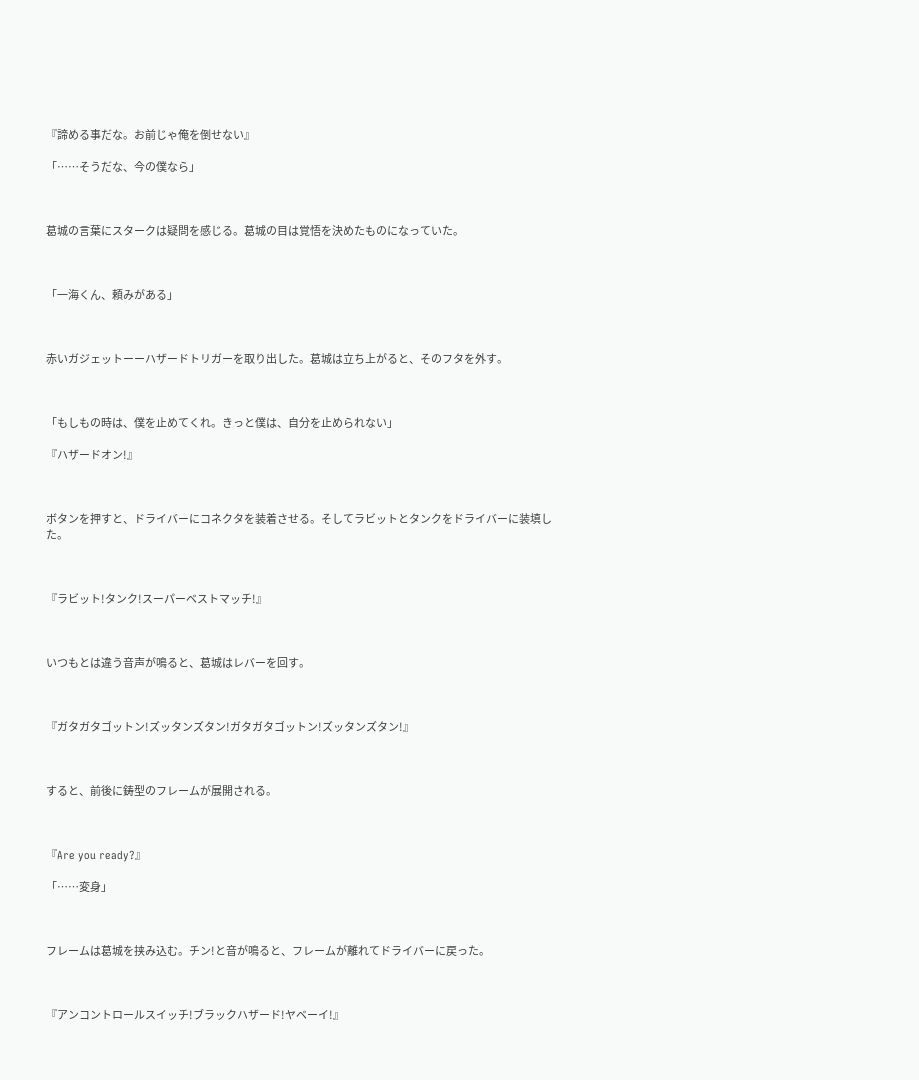『諦める事だな。お前じゃ俺を倒せない』

「……そうだな、今の僕なら」



葛城の言葉にスタークは疑問を感じる。葛城の目は覚悟を決めたものになっていた。



「一海くん、頼みがある」



赤いガジェットーーハザードトリガーを取り出した。葛城は立ち上がると、そのフタを外す。



「もしもの時は、僕を止めてくれ。きっと僕は、自分を止められない」

『ハザードオン!』



ボタンを押すと、ドライバーにコネクタを装着させる。そしてラビットとタンクをドライバーに装填した。



『ラビット!タンク!スーパーベストマッチ!』



いつもとは違う音声が鳴ると、葛城はレバーを回す。



『ガタガタゴットン!ズッタンズタン!ガタガタゴットン!ズッタンズタン!』



すると、前後に鋳型のフレームが展開される。



『Are you ready?』

「……変身」



フレームは葛城を挟み込む。チン!と音が鳴ると、フレームが離れてドライバーに戻った。



『アンコントロールスイッチ!ブラックハザード!ヤベーイ!』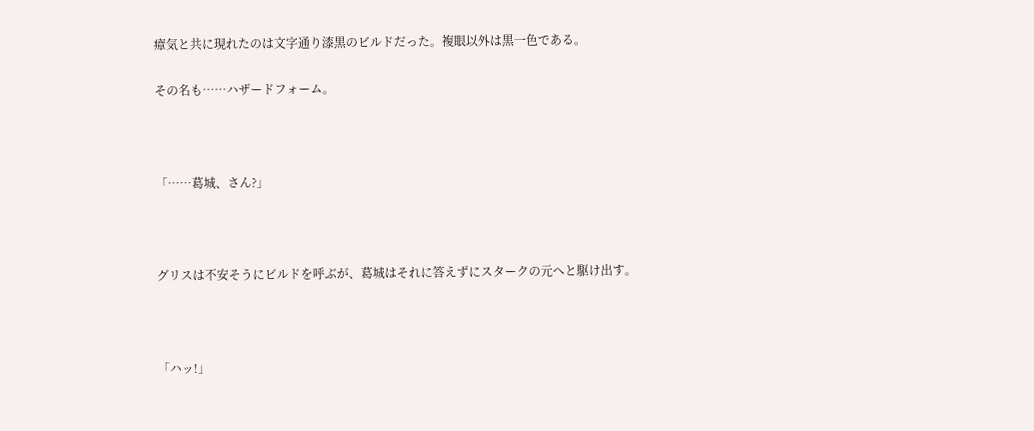瘴気と共に現れたのは文字通り漆黒のビルドだった。複眼以外は黒一色である。

その名も……ハザードフォーム。



「……葛城、さん?」



グリスは不安そうにビルドを呼ぶが、葛城はそれに答えずにスタークの元へと駆け出す。



「ハッ!」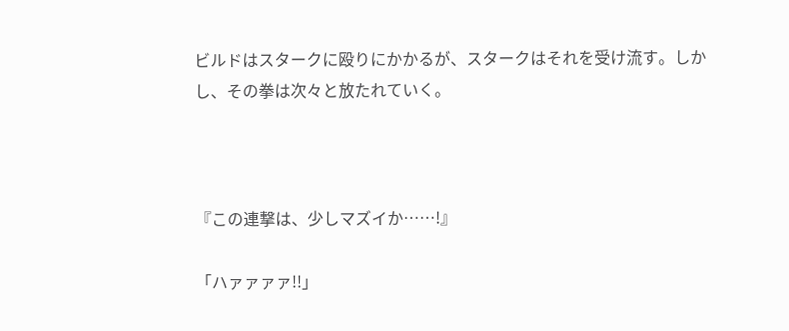ビルドはスタークに殴りにかかるが、スタークはそれを受け流す。しかし、その拳は次々と放たれていく。



『この連撃は、少しマズイか……!』

「ハァァァァ!!」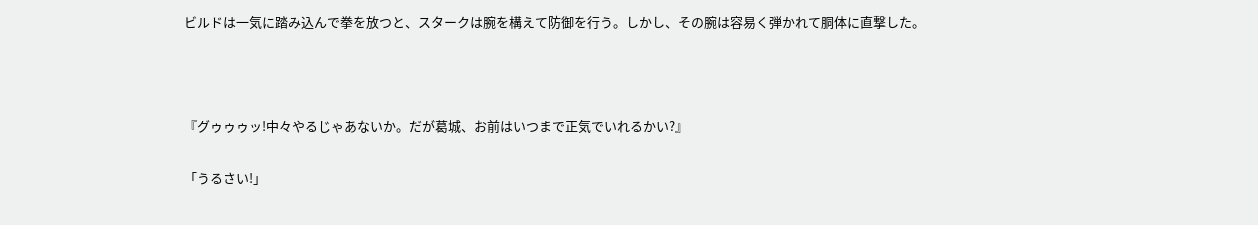ビルドは一気に踏み込んで拳を放つと、スタークは腕を構えて防御を行う。しかし、その腕は容易く弾かれて胴体に直撃した。



『グゥゥゥッ!中々やるじゃあないか。だが葛城、お前はいつまで正気でいれるかい?』

「うるさい!」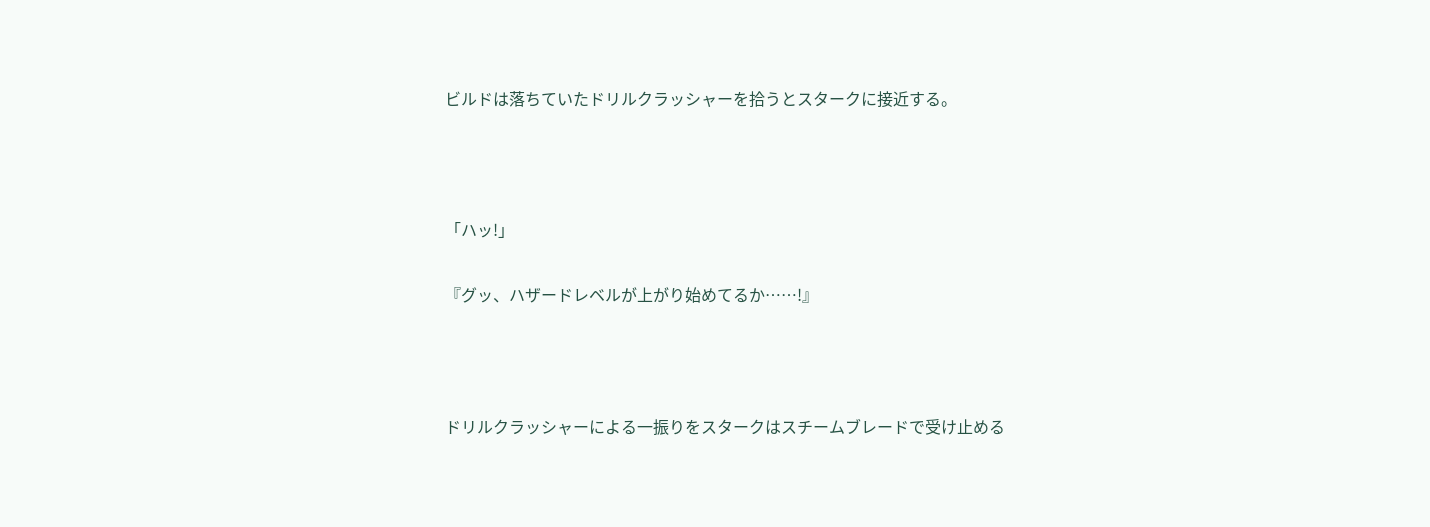ビルドは落ちていたドリルクラッシャーを拾うとスタークに接近する。



「ハッ!」

『グッ、ハザードレベルが上がり始めてるか……!』



ドリルクラッシャーによる一振りをスタークはスチームブレードで受け止める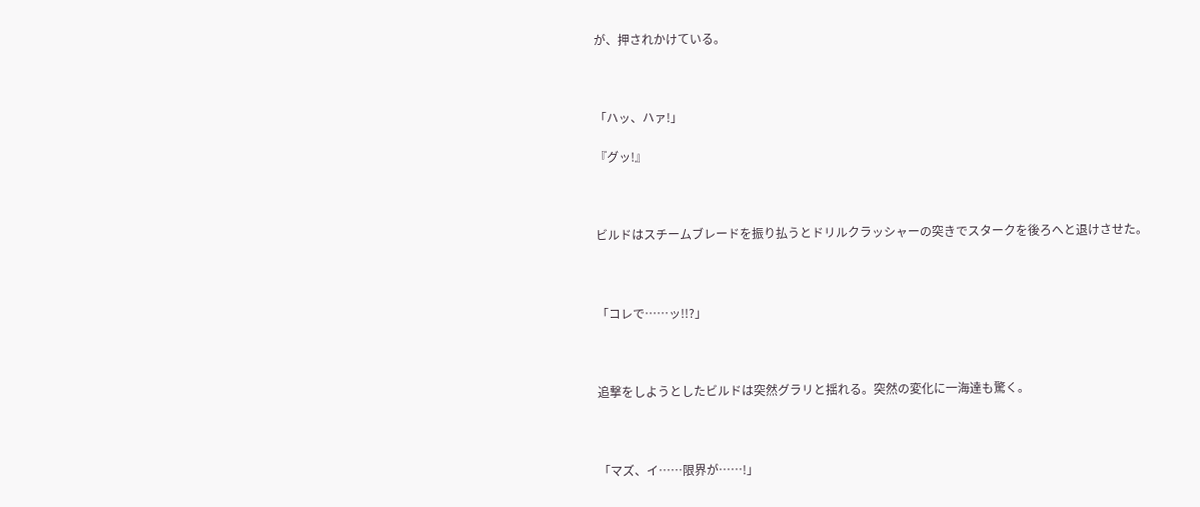が、押されかけている。



「ハッ、ハァ!」

『グッ!』



ビルドはスチームブレードを振り払うとドリルクラッシャーの突きでスタークを後ろへと退けさせた。



「コレで……ッ!!?」



追撃をしようとしたビルドは突然グラリと揺れる。突然の変化に一海達も驚く。



「マズ、イ……限界が……!」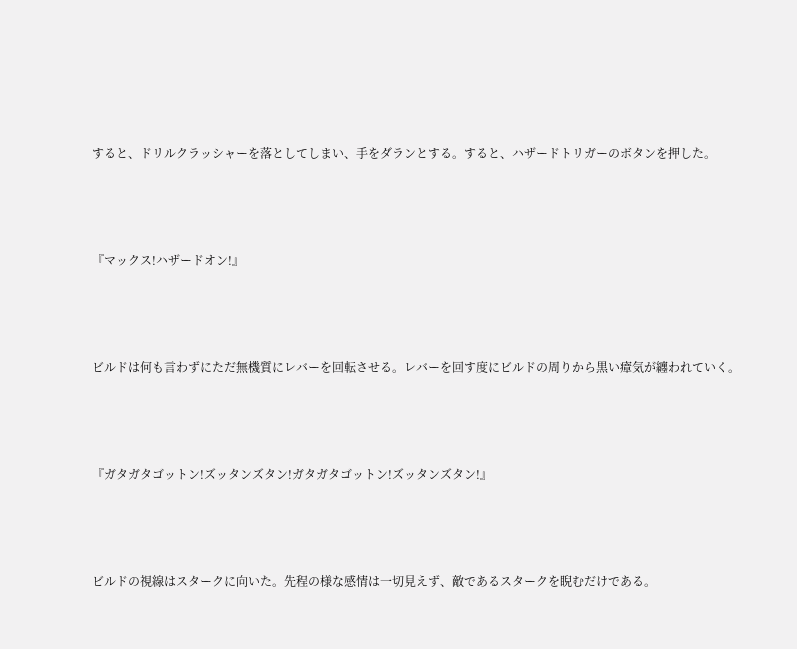すると、ドリルクラッシャーを落としてしまい、手をダランとする。すると、ハザードトリガーのボタンを押した。



『マックス!ハザードオン!』



ビルドは何も言わずにただ無機質にレバーを回転させる。レバーを回す度にビルドの周りから黒い瘴気が纏われていく。



『ガタガタゴットン!ズッタンズタン!ガタガタゴットン!ズッタンズタン!』



ビルドの視線はスタークに向いた。先程の様な感情は一切見えず、敵であるスタークを睨むだけである。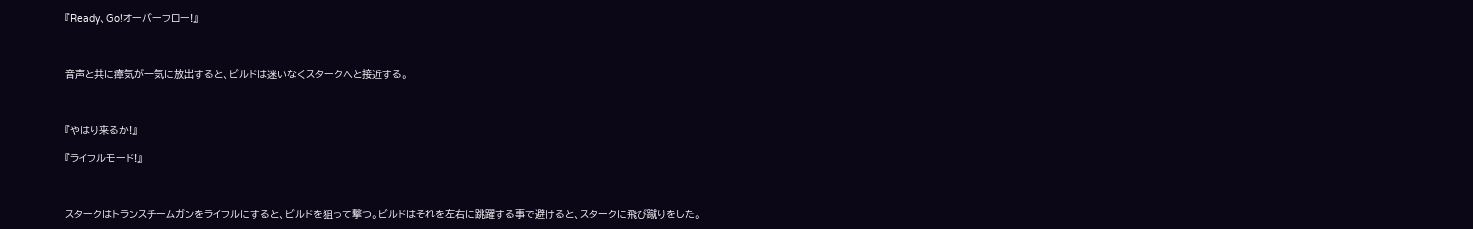『Ready、Go!オーバーフロー!』



音声と共に瘴気が一気に放出すると、ビルドは迷いなくスタークへと接近する。



『やはり来るか!』

『ライフルモード!』



スタークはトランスチームガンをライフルにすると、ビルドを狙って撃つ。ビルドはそれを左右に跳躍する事で避けると、スタークに飛び蹴りをした。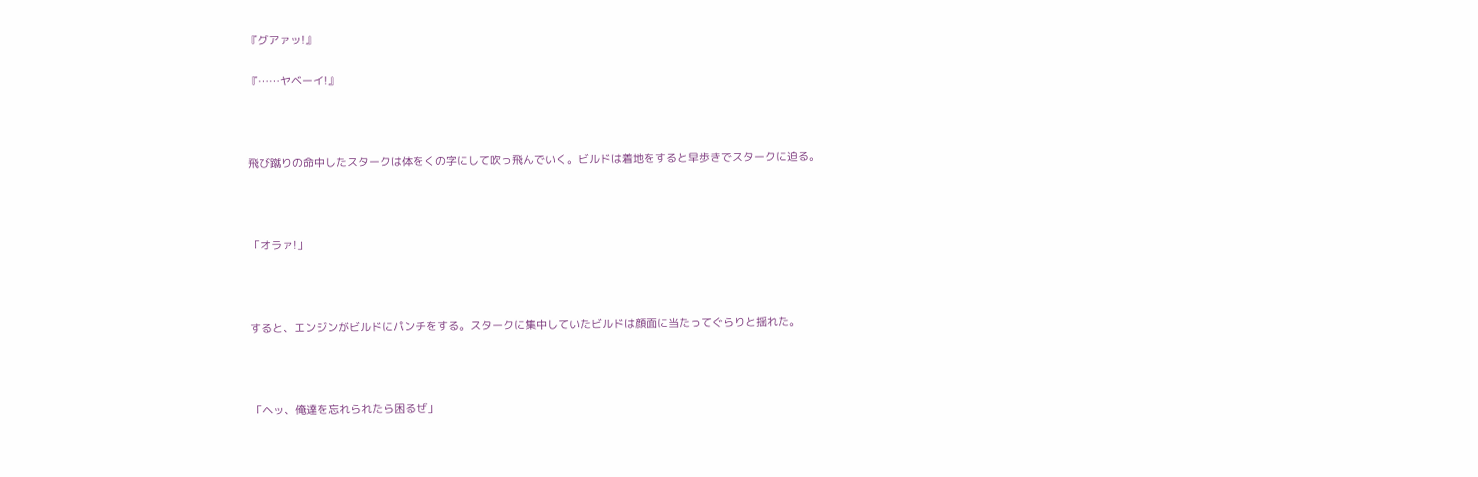『グアァッ!』

『……ヤベーイ!』



飛び蹴りの命中したスタークは体をくの字にして吹っ飛んでいく。ビルドは着地をすると早歩きでスタークに迫る。



「オラァ!」



すると、エンジンがビルドにパンチをする。スタークに集中していたビルドは顔面に当たってぐらりと揺れた。



「ヘッ、俺達を忘れられたら困るぜ」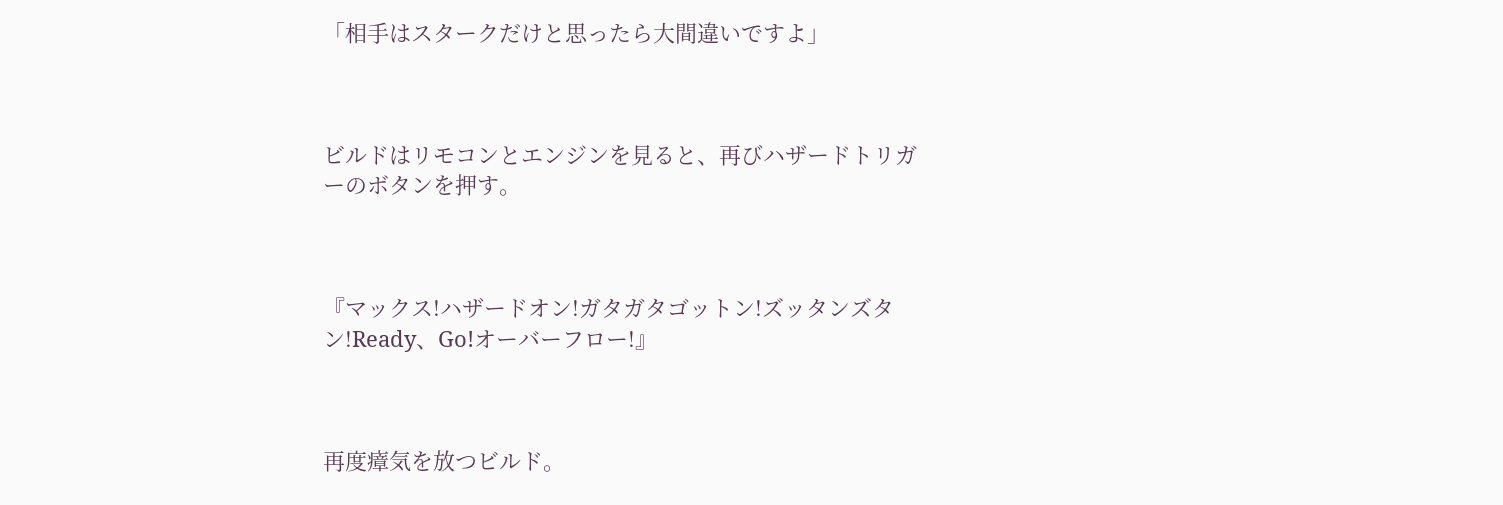「相手はスタークだけと思ったら大間違いですよ」



ビルドはリモコンとエンジンを見ると、再びハザードトリガーのボタンを押す。



『マックス!ハザードオン!ガタガタゴットン!ズッタンズタン!Ready、Go!オーバーフロー!』



再度瘴気を放つビルド。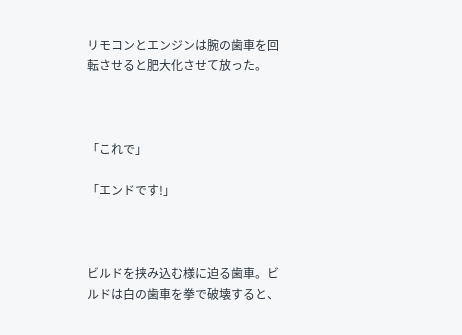リモコンとエンジンは腕の歯車を回転させると肥大化させて放った。



「これで」

「エンドです!」



ビルドを挟み込む様に迫る歯車。ビルドは白の歯車を拳で破壊すると、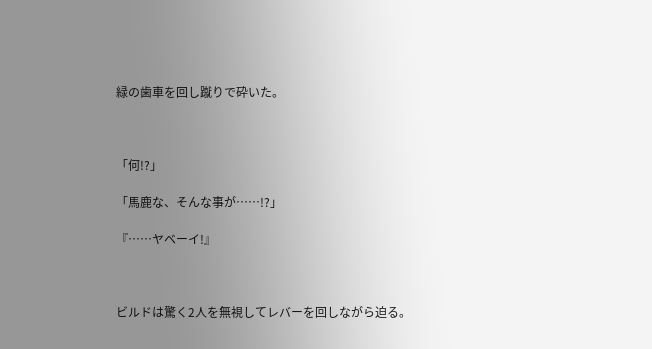緑の歯車を回し蹴りで砕いた。



「何!?」

「馬鹿な、そんな事が……!?」

『……ヤベーイ!』



ビルドは驚く2人を無視してレバーを回しながら迫る。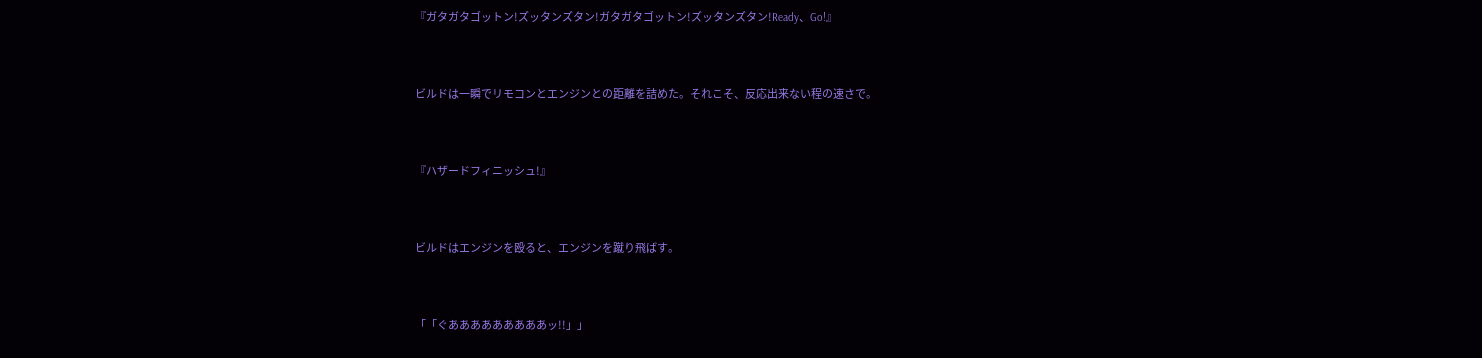『ガタガタゴットン!ズッタンズタン!ガタガタゴットン!ズッタンズタン!Ready、Go!』



ビルドは一瞬でリモコンとエンジンとの距離を詰めた。それこそ、反応出来ない程の速さで。



『ハザードフィニッシュ!』



ビルドはエンジンを殴ると、エンジンを蹴り飛ばす。



「「ぐあああああああああッ!!」」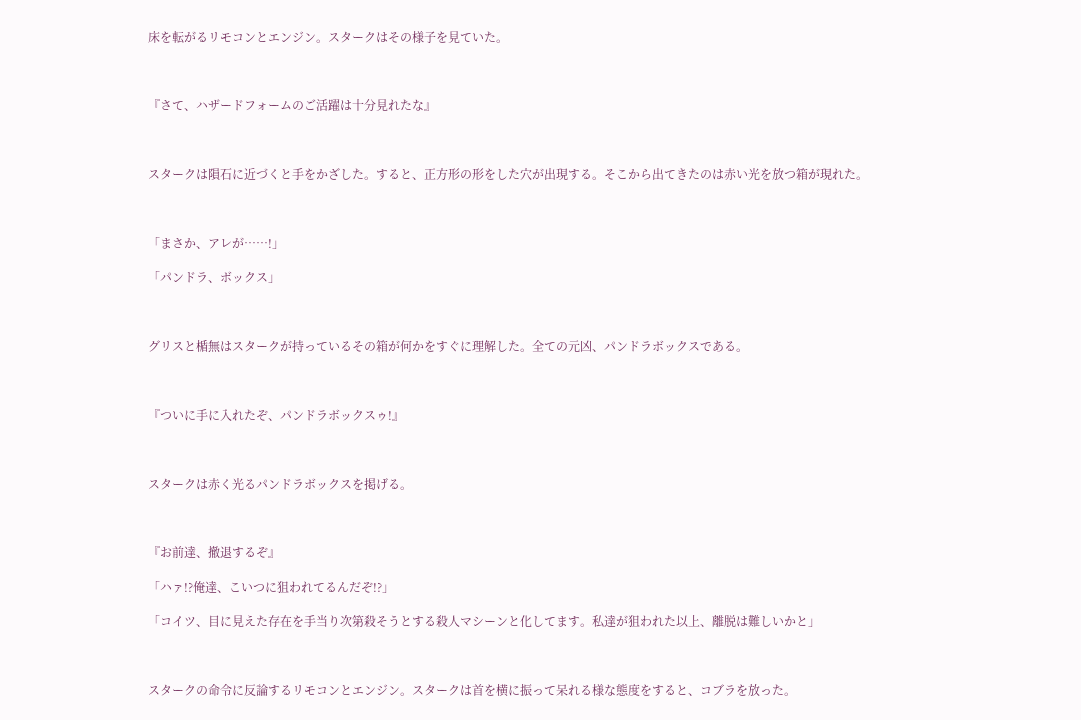床を転がるリモコンとエンジン。スタークはその様子を見ていた。



『さて、ハザードフォームのご活躍は十分見れたな』



スタークは隕石に近づくと手をかざした。すると、正方形の形をした穴が出現する。そこから出てきたのは赤い光を放つ箱が現れた。



「まさか、アレが……!」

「パンドラ、ボックス」



グリスと楯無はスタークが持っているその箱が何かをすぐに理解した。全ての元凶、パンドラボックスである。



『ついに手に入れたぞ、パンドラボックスゥ!』



スタークは赤く光るパンドラボックスを掲げる。



『お前達、撤退するぞ』

「ハァ!?俺達、こいつに狙われてるんだぞ!?」

「コイツ、目に見えた存在を手当り次第殺そうとする殺人マシーンと化してます。私達が狙われた以上、離脱は難しいかと」



スタークの命令に反論するリモコンとエンジン。スタークは首を横に振って呆れる様な態度をすると、コブラを放った。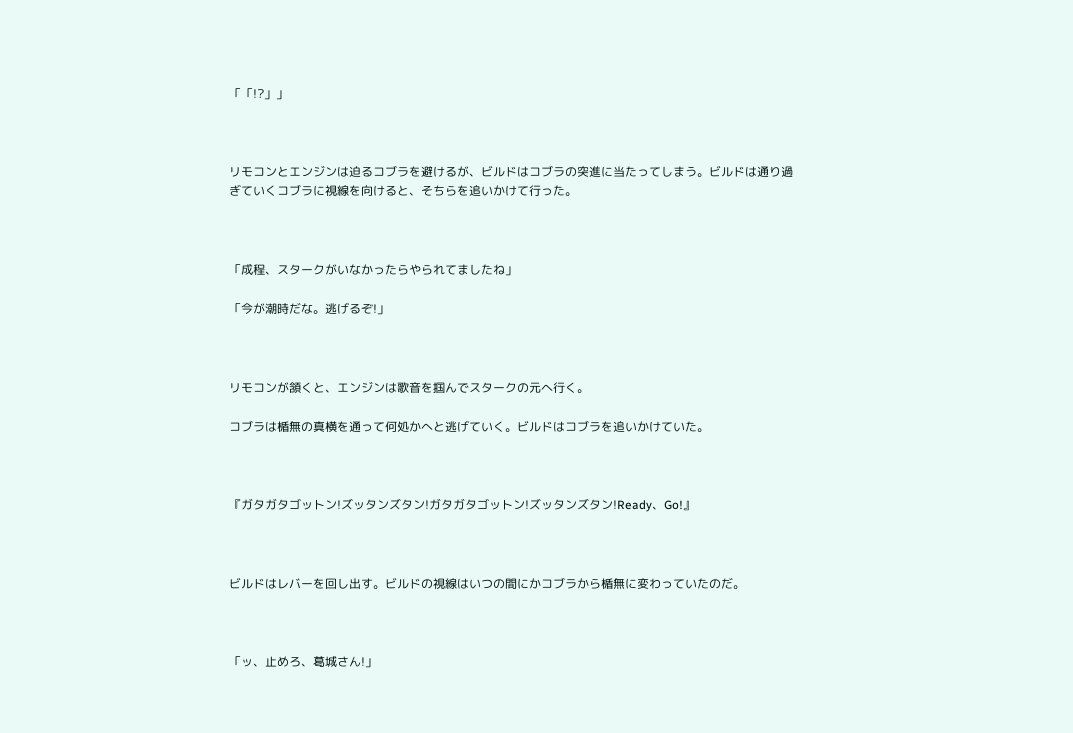「「!?」」



リモコンとエンジンは迫るコブラを避けるが、ビルドはコブラの突進に当たってしまう。ビルドは通り過ぎていくコブラに視線を向けると、そちらを追いかけて行った。



「成程、スタークがいなかったらやられてましたね」

「今が潮時だな。逃げるぞ!」



リモコンが頷くと、エンジンは歌音を掴んでスタークの元へ行く。

コブラは楯無の真横を通って何処かへと逃げていく。ビルドはコブラを追いかけていた。



『ガタガタゴットン!ズッタンズタン!ガタガタゴットン!ズッタンズタン!Ready、Go!』



ビルドはレバーを回し出す。ビルドの視線はいつの間にかコブラから楯無に変わっていたのだ。



「ッ、止めろ、葛城さん!」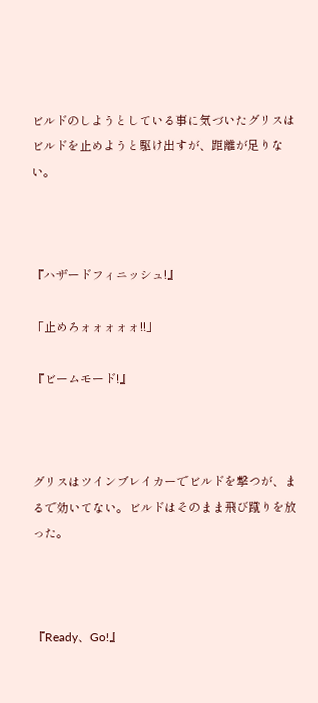ビルドのしようとしている事に気づいたグリスはビルドを止めようと駆け出すが、距離が足りない。



『ハザードフィニッシュ!』

「止めろォォォォォ!!」

『ビームモード!』



グリスはツインブレイカーでビルドを撃つが、まるで効いてない。ビルドはそのまま飛び蹴りを放った。



『Ready、Go!』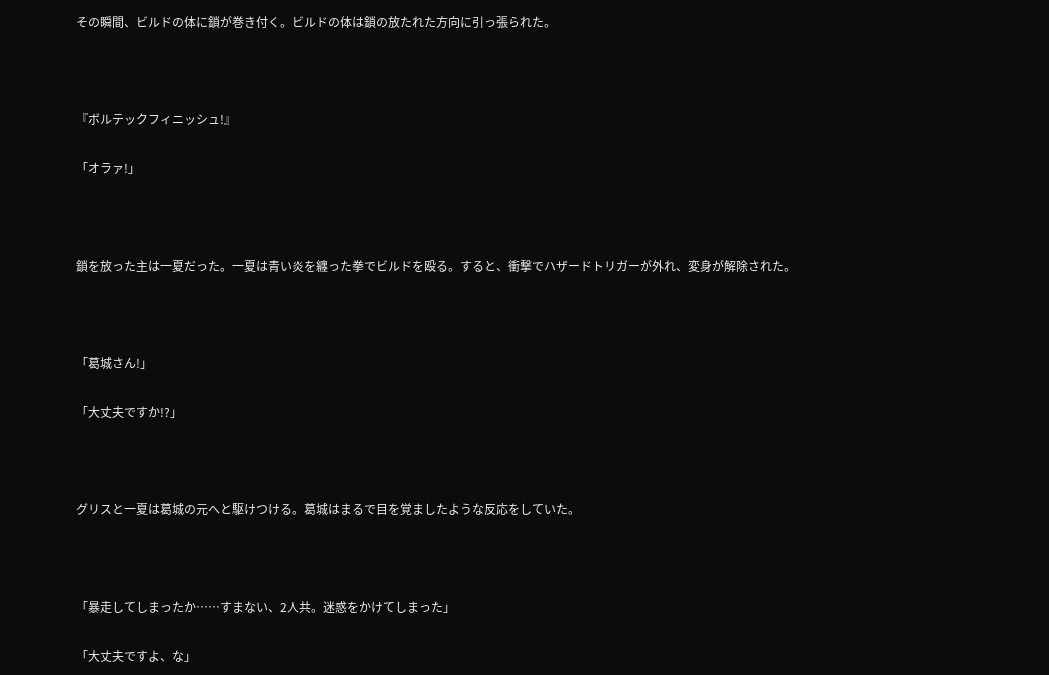その瞬間、ビルドの体に鎖が巻き付く。ビルドの体は鎖の放たれた方向に引っ張られた。



『ボルテックフィニッシュ!』

「オラァ!」



鎖を放った主は一夏だった。一夏は青い炎を纏った拳でビルドを殴る。すると、衝撃でハザードトリガーが外れ、変身が解除された。



「葛城さん!」

「大丈夫ですか!?」



グリスと一夏は葛城の元へと駆けつける。葛城はまるで目を覚ましたような反応をしていた。



「暴走してしまったか……すまない、2人共。迷惑をかけてしまった」

「大丈夫ですよ、な」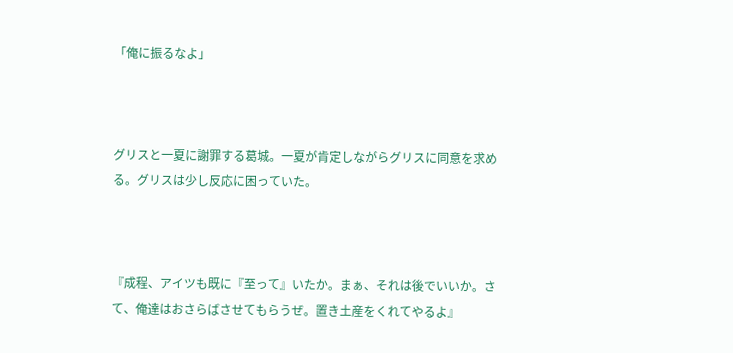「俺に振るなよ」



グリスと一夏に謝罪する葛城。一夏が肯定しながらグリスに同意を求める。グリスは少し反応に困っていた。



『成程、アイツも既に『至って』いたか。まぁ、それは後でいいか。さて、俺達はおさらばさせてもらうぜ。置き土産をくれてやるよ』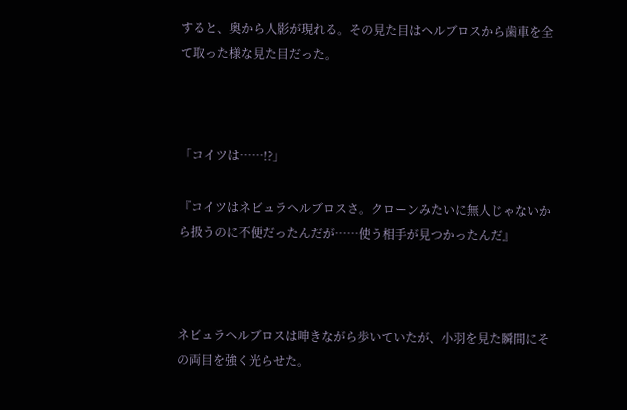すると、奥から人影が現れる。その見た目はヘルブロスから歯車を全て取った様な見た目だった。



「コイツは……!?」

『コイツはネビュラヘルブロスさ。クローンみたいに無人じゃないから扱うのに不便だったんだが……使う相手が見つかったんだ』



ネビュラヘルブロスは呻きながら歩いていたが、小羽を見た瞬間にその両目を強く光らせた。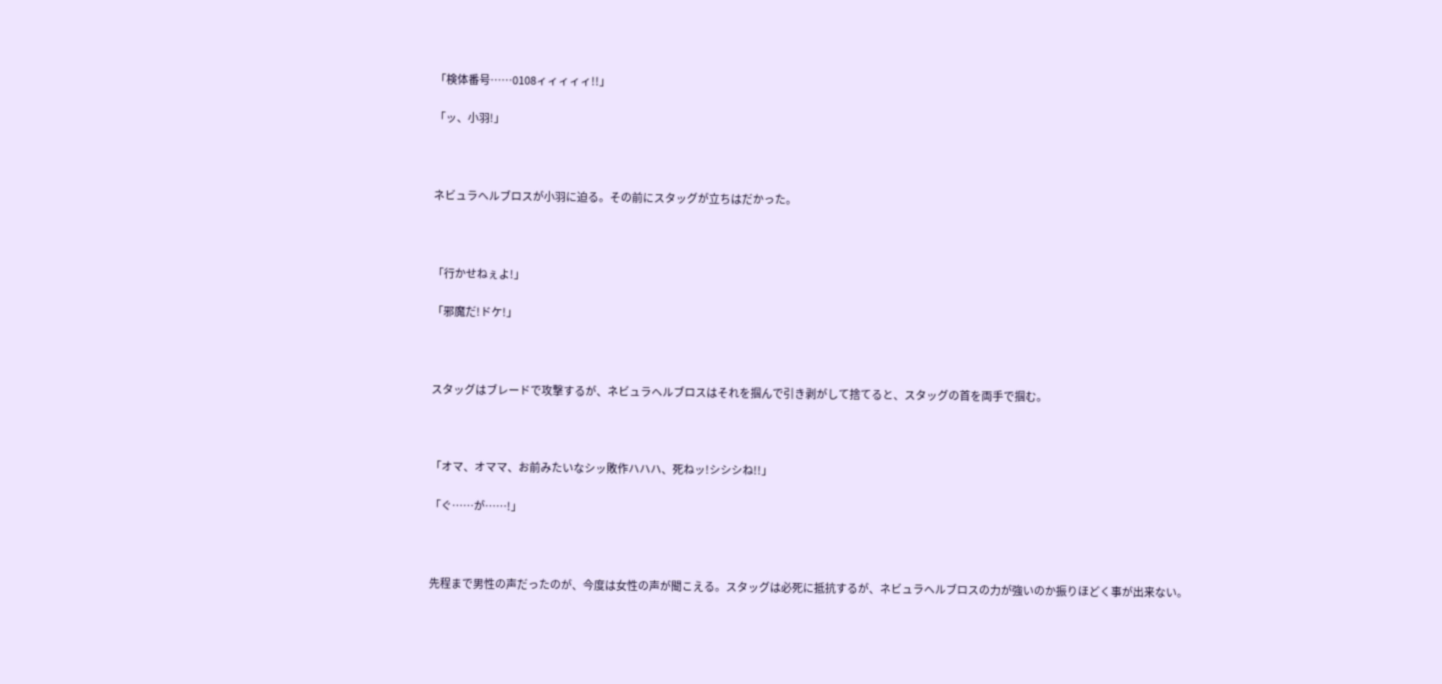「検体番号……0108ィィィィィ!!」

「ッ、小羽!」



ネビュラヘルブロスが小羽に迫る。その前にスタッグが立ちはだかった。



「行かせねぇよ!」

「邪魔だ!ドケ!」



スタッグはブレードで攻撃するが、ネビュラヘルブロスはそれを掴んで引き剥がして捨てると、スタッグの首を両手で掴む。



「オマ、オママ、お前みたいなシッ敗作ハハハ、死ねッ!シシシね!!」

「ぐ……が……!」



先程まで男性の声だったのが、今度は女性の声が聞こえる。スタッグは必死に抵抗するが、ネビュラヘルブロスの力が強いのか振りほどく事が出来ない。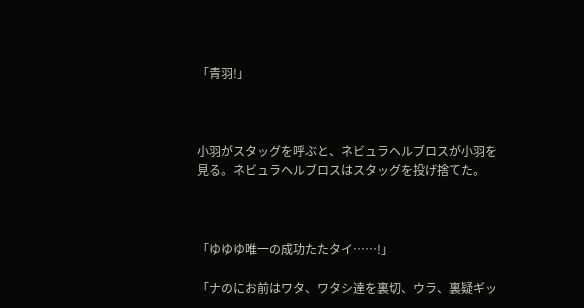「青羽!」



小羽がスタッグを呼ぶと、ネビュラヘルブロスが小羽を見る。ネビュラヘルブロスはスタッグを投げ捨てた。



「ゆゆゆ唯一の成功たたタイ……!」

「ナのにお前はワタ、ワタシ達を裏切、ウラ、裏疑ギッ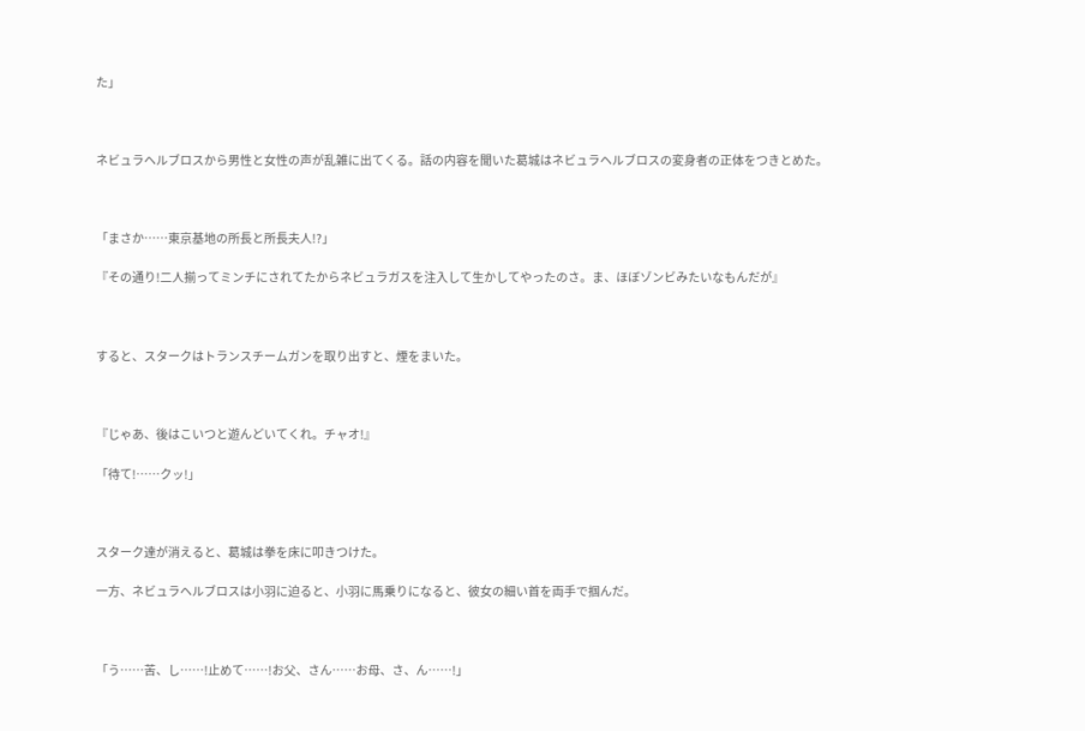た」



ネビュラヘルブロスから男性と女性の声が乱雑に出てくる。話の内容を聞いた葛城はネビュラヘルブロスの変身者の正体をつきとめた。



「まさか……東京基地の所長と所長夫人!?」

『その通り!二人揃ってミンチにされてたからネビュラガスを注入して生かしてやったのさ。ま、ほぼゾンビみたいなもんだが』



すると、スタークはトランスチームガンを取り出すと、煙をまいた。



『じゃあ、後はこいつと遊んどいてくれ。チャオ!』

「待て!……クッ!」



スターク達が消えると、葛城は拳を床に叩きつけた。

一方、ネビュラヘルブロスは小羽に迫ると、小羽に馬乗りになると、彼女の細い首を両手で掴んだ。



「う……苦、し……!止めて……!お父、さん……お母、さ、ん……!」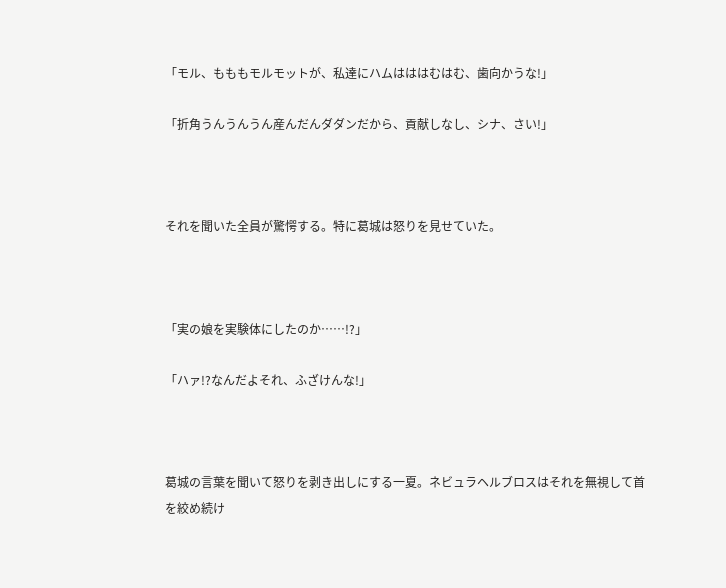「モル、もももモルモットが、私達にハムはははむはむ、歯向かうな!」

「折角うんうんうん産んだんダダンだから、貢献しなし、シナ、さい!」



それを聞いた全員が驚愕する。特に葛城は怒りを見せていた。



「実の娘を実験体にしたのか……!?」

「ハァ!?なんだよそれ、ふざけんな!」



葛城の言葉を聞いて怒りを剥き出しにする一夏。ネビュラヘルブロスはそれを無視して首を絞め続け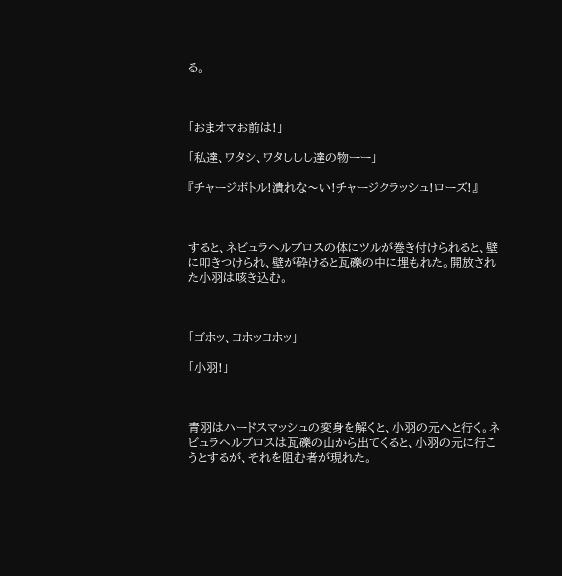る。



「おまオマお前は!」

「私達、ワタシ、ワタししし達の物ーー」

『チャージボトル!潰れな〜い!チャージクラッシュ!ローズ!』



すると、ネビュラヘルブロスの体にツルが巻き付けられると、壁に叩きつけられ、壁が砕けると瓦礫の中に埋もれた。開放された小羽は咳き込む。



「ゴホッ、コホッコホッ」

「小羽!」



青羽はハードスマッシュの変身を解くと、小羽の元へと行く。ネビュラヘルブロスは瓦礫の山から出てくると、小羽の元に行こうとするが、それを阻む者が現れた。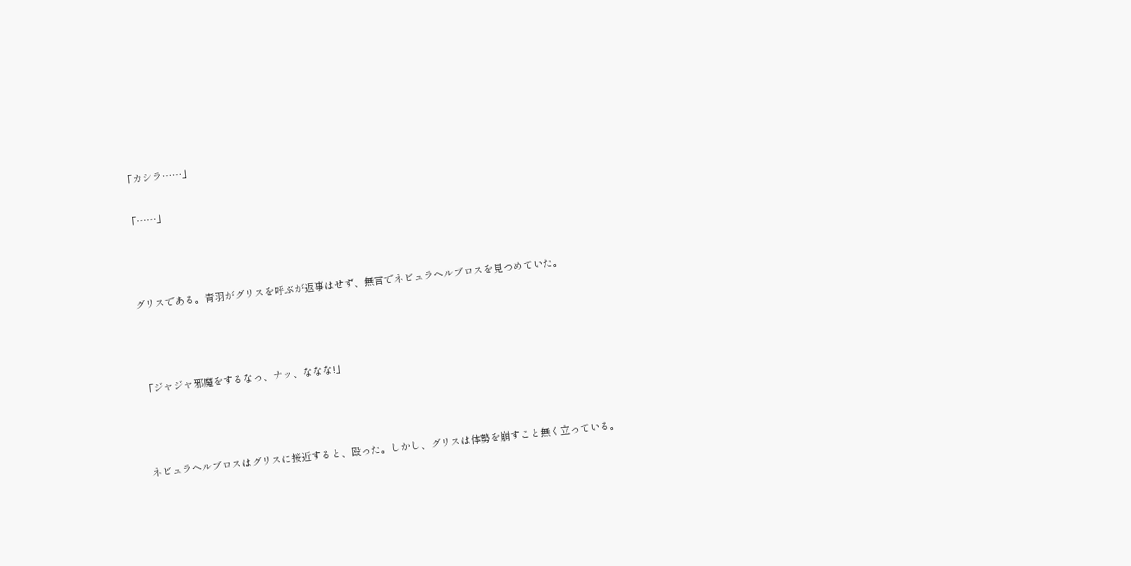「カシラ……」

「……」



グリスである。青羽がグリスを呼ぶが返事はせず、無言でネビュラヘルブロスを見つめていた。



「ジャジャ邪魔をするなっ、ナッ、ななな!」



ネビュラヘルブロスはグリスに接近すると、殴った。しかし、グリスは体勢を崩すこと無く立っている。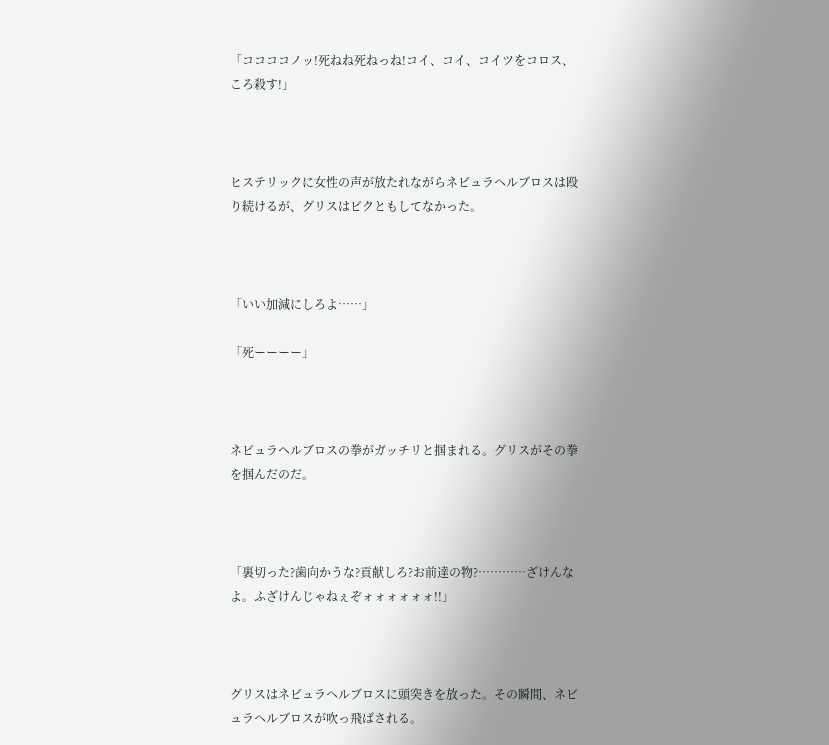「ココココノッ!死ねね死ねっね!コイ、コイ、コイツをコロス、ころ殺す!」



ヒステリックに女性の声が放たれながらネビュラヘルブロスは殴り続けるが、グリスはビクともしてなかった。



「いい加減にしろよ……」

「死ーーーー」



ネビュラヘルブロスの拳がガッチリと掴まれる。グリスがその拳を掴んだのだ。



「裏切った?歯向かうな?貢献しろ?お前達の物?…………ざけんなよ。ふざけんじゃねぇぞォォォォォォ!!」



グリスはネビュラヘルブロスに頭突きを放った。その瞬間、ネビュラヘルブロスが吹っ飛ばされる。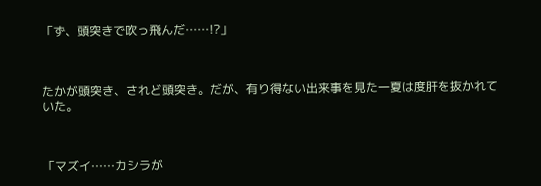「ず、頭突きで吹っ飛んだ……!?」



たかが頭突き、されど頭突き。だが、有り得ない出来事を見た一夏は度肝を抜かれていた。



「マズイ……カシラが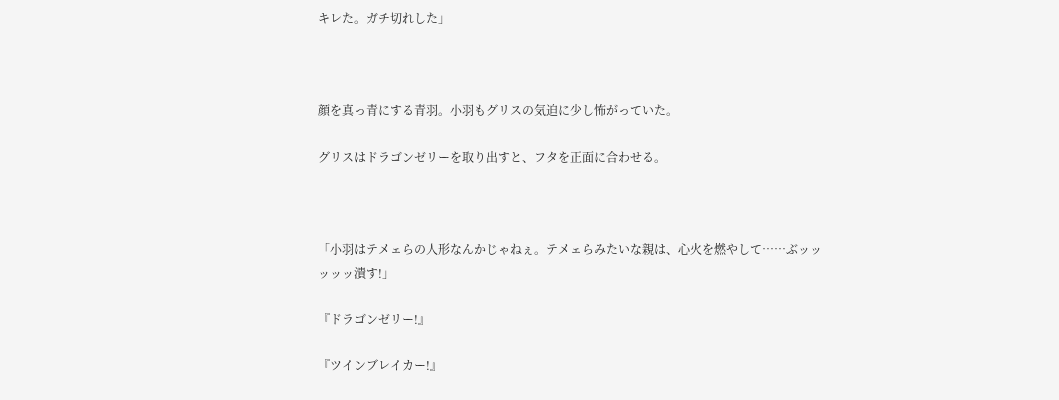キレた。ガチ切れした」



顔を真っ青にする青羽。小羽もグリスの気迫に少し怖がっていた。

グリスはドラゴンゼリーを取り出すと、フタを正面に合わせる。



「小羽はテメェらの人形なんかじゃねぇ。テメェらみたいな親は、心火を燃やして……ぶッッッッッ潰す!」

『ドラゴンゼリー!』

『ツインブレイカー!』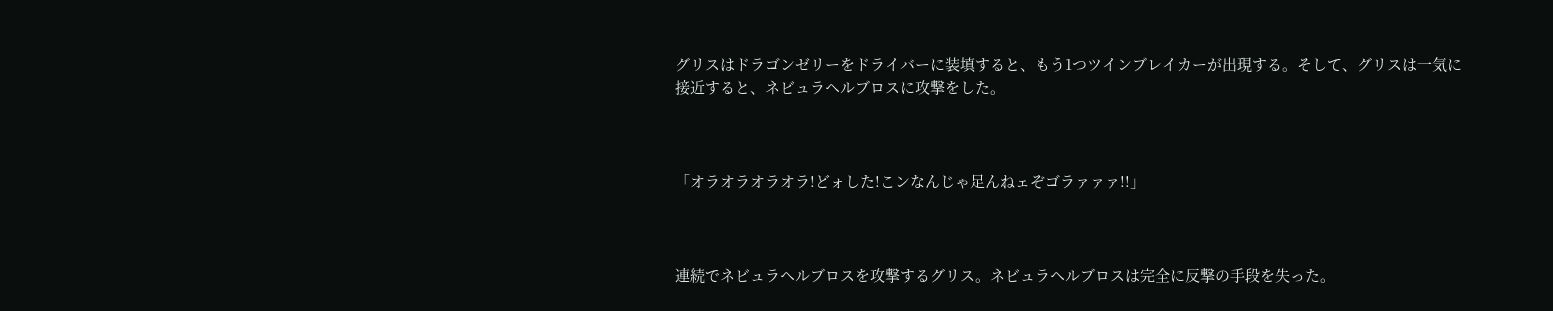グリスはドラゴンゼリーをドライバーに装填すると、もう1つツインブレイカーが出現する。そして、グリスは一気に接近すると、ネビュラヘルブロスに攻撃をした。



「オラオラオラオラ!どォした!こンなんじゃ足んねェぞゴラァァァ!!」



連続でネビュラヘルブロスを攻撃するグリス。ネビュラヘルブロスは完全に反撃の手段を失った。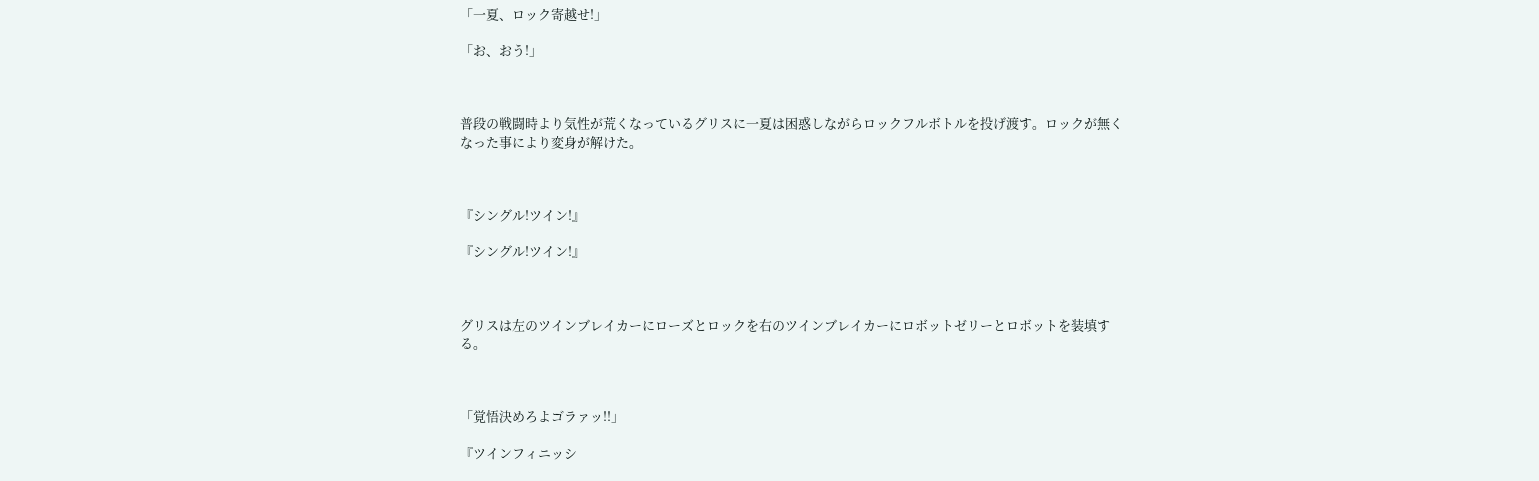「一夏、ロック寄越せ!」

「お、おう!」



普段の戦闘時より気性が荒くなっているグリスに一夏は困惑しながらロックフルボトルを投げ渡す。ロックが無くなった事により変身が解けた。



『シングル!ツイン!』

『シングル!ツイン!』



グリスは左のツインブレイカーにローズとロックを右のツインブレイカーにロボットゼリーとロボットを装填する。



「覚悟決めろよゴラァッ!!」

『ツインフィニッシ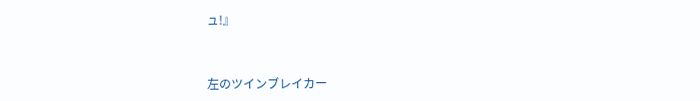ュ!』



左のツインブレイカー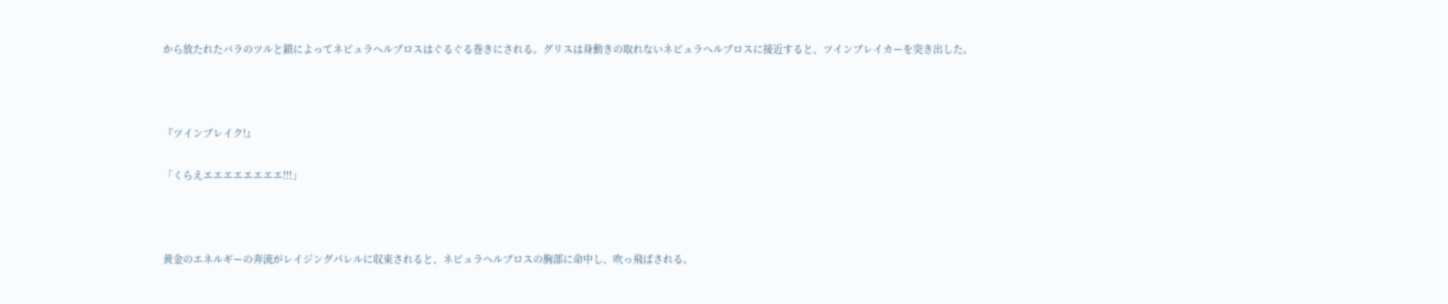から放たれたバラのツルと鎖によってネビュラヘルブロスはぐるぐる巻きにされる。グリスは身動きの取れないネビュラヘルブロスに接近すると、ツインブレイカーを突き出した。



『ツインブレイク!』

「くらえエエエエエエエエ!!!」



黄金のエネルギーの奔流がレイジングパレルに収束されると、ネビュラヘルブロスの胸部に命中し、吹っ飛ばされる。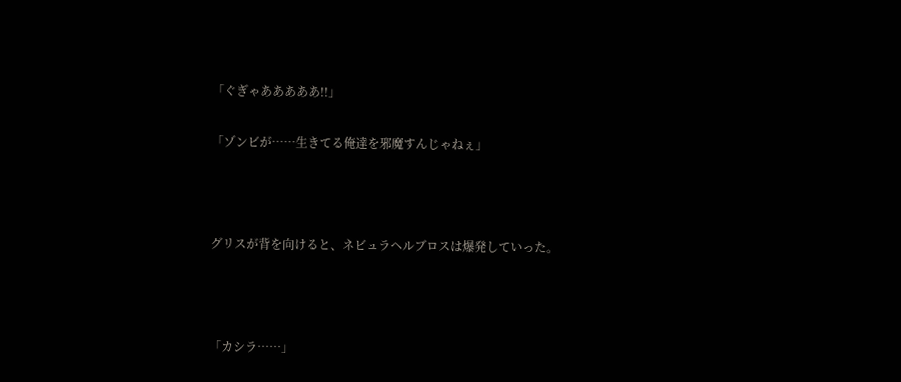「ぐぎゃあああああ!!」

「ゾンビが……生きてる俺達を邪魔すんじゃねぇ」



グリスが背を向けると、ネビュラヘルブロスは爆発していった。



「カシラ……」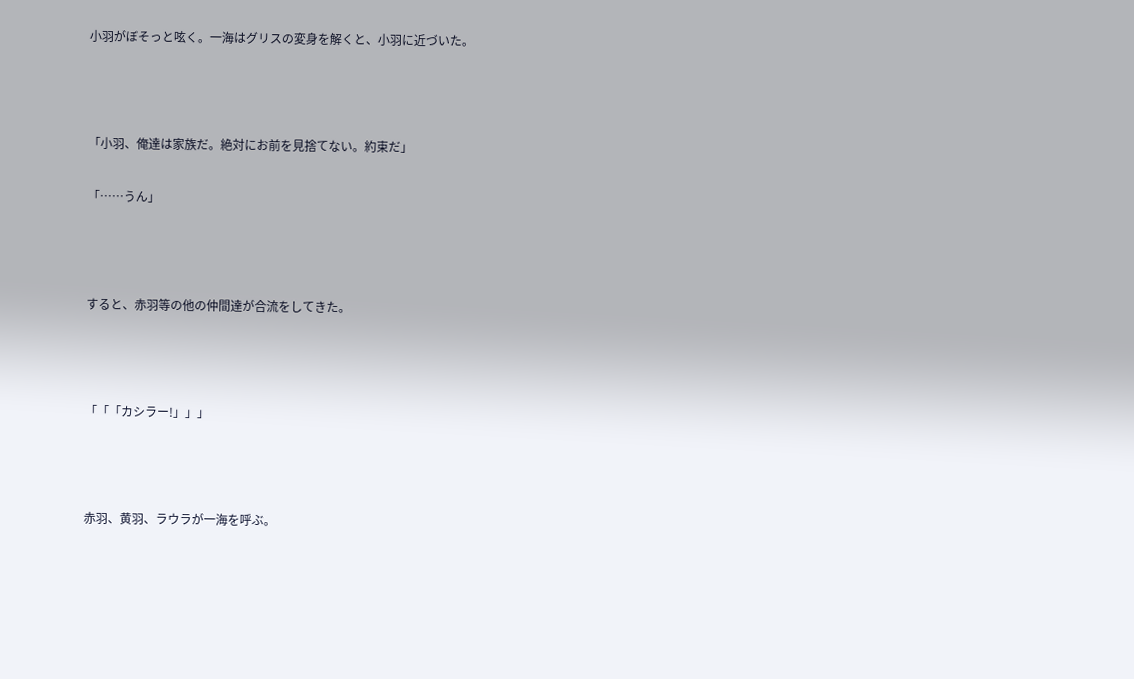小羽がぼそっと呟く。一海はグリスの変身を解くと、小羽に近づいた。



「小羽、俺達は家族だ。絶対にお前を見捨てない。約束だ」

「……うん」



すると、赤羽等の他の仲間達が合流をしてきた。



「「「カシラー!」」」



赤羽、黄羽、ラウラが一海を呼ぶ。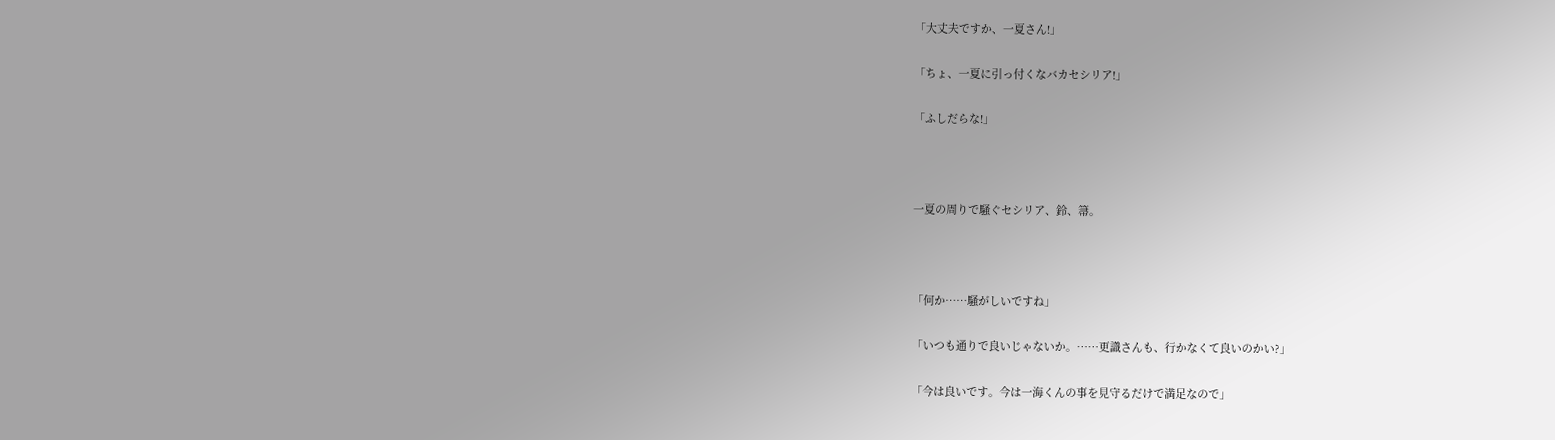「大丈夫ですか、一夏さん!」

「ちょ、一夏に引っ付くなバカセシリア!」

「ふしだらな!」



一夏の周りで騒ぐセシリア、鈴、箒。



「何か……騒がしいですね」

「いつも通りで良いじゃないか。……更識さんも、行かなくて良いのかい?」

「今は良いです。今は一海くんの事を見守るだけで満足なので」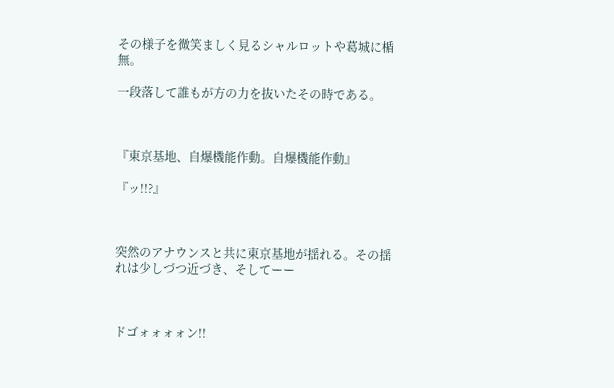その様子を微笑ましく見るシャルロットや葛城に楯無。

一段落して誰もが方の力を抜いたその時である。



『東京基地、自爆機能作動。自爆機能作動』

『ッ!!?』



突然のアナウンスと共に東京基地が揺れる。その揺れは少しづつ近づき、そしてーー



ドゴォォォォン!!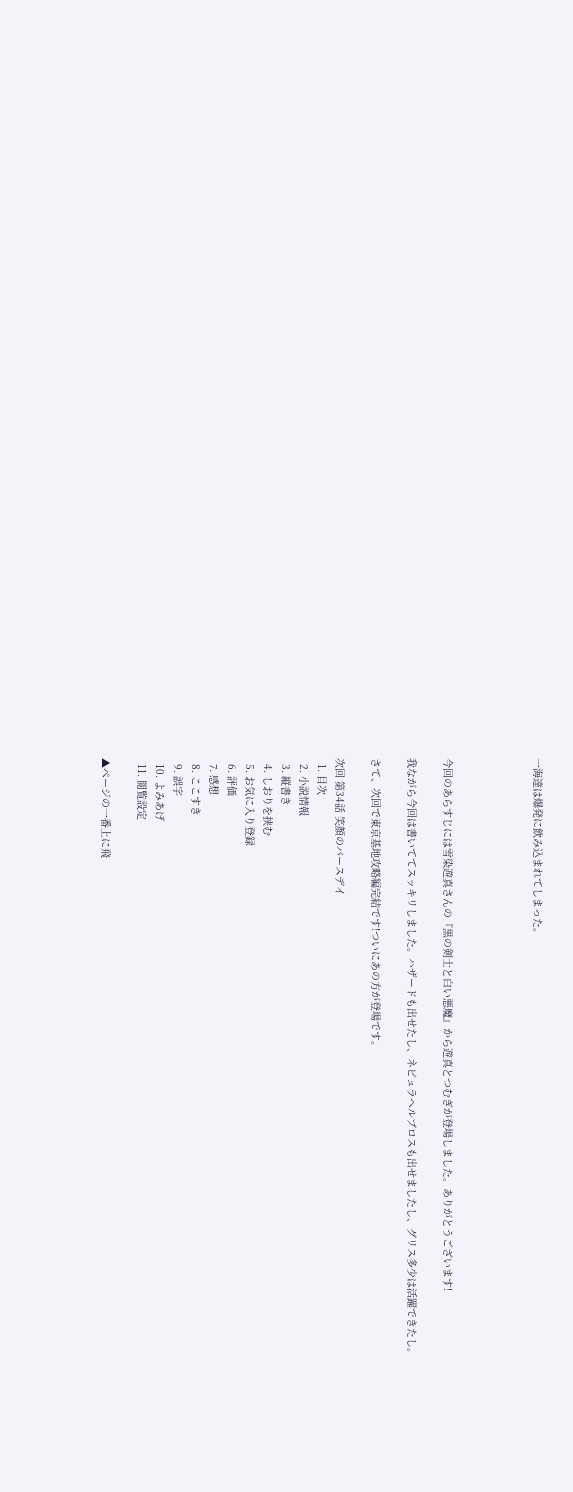一海達は爆発に飲み込まれてしまった。




今回のあらすじには雪染遊真さんの『黒の剣士と白い悪魔』から遊真とつむぎが登場しました。ありがとうございます!

我ながら今回は書いててスッキリしました。ハザードも出せたし、ネビュラヘルブロスも出せましたし、グリス多少は活躍できたし。

さて、次回で東京基地攻略編完結です!ついにあの方が登場です。

次回 第34話 笑顔のバースデイ
  1. 目次
  2. 小説情報
  3. 縦書き
  4. しおりを挟む
  5. お気に入り登録
  6. 評価
  7. 感想
  8. ここすき
  9. 誤字
  10. よみあげ
  11. 閲覧設定

▲ページの一番上に飛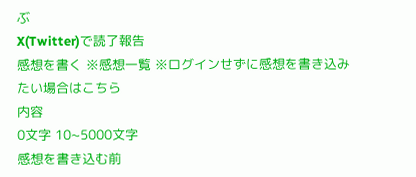ぶ
X(Twitter)で読了報告
感想を書く ※感想一覧 ※ログインせずに感想を書き込みたい場合はこちら
内容
0文字 10~5000文字
感想を書き込む前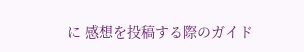に 感想を投稿する際のガイド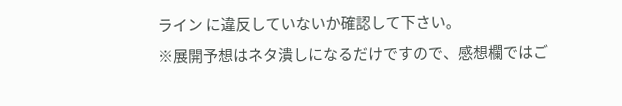ライン に違反していないか確認して下さい。
※展開予想はネタ潰しになるだけですので、感想欄ではご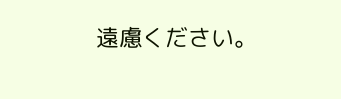遠慮ください。